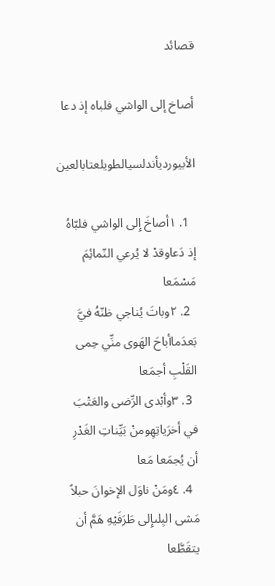قصائد

أصاخ إلى الواشي فلباه إذ دعا

الأبيورديأندلسيالطويلعتابالعين

  1. ١أصاخَ إِلى الواشي فلبّاهُ إذ دَعاوقدْ لا يُرعي النّمائِمَ مَسْمَعا
  2. ٢وباتَ يُناجي ظنّهُ فيَّ بَعدَماأباحَ الهَوى منِّي حِمى القَلْبِ أجمَعا
  3. ٣وأبْدى الرِّضى والعَتْبَ في أخرَياتِهِومنْ بَيِّناتِ الغَدْرِ أن يُجمَعا مَعا
  4. ٤ومَنْ ناوَل الإخوانَ حبلاً مَشى البِلىإِلى طَرَفَيْهِ هَمَّ أن يتقَطَّعا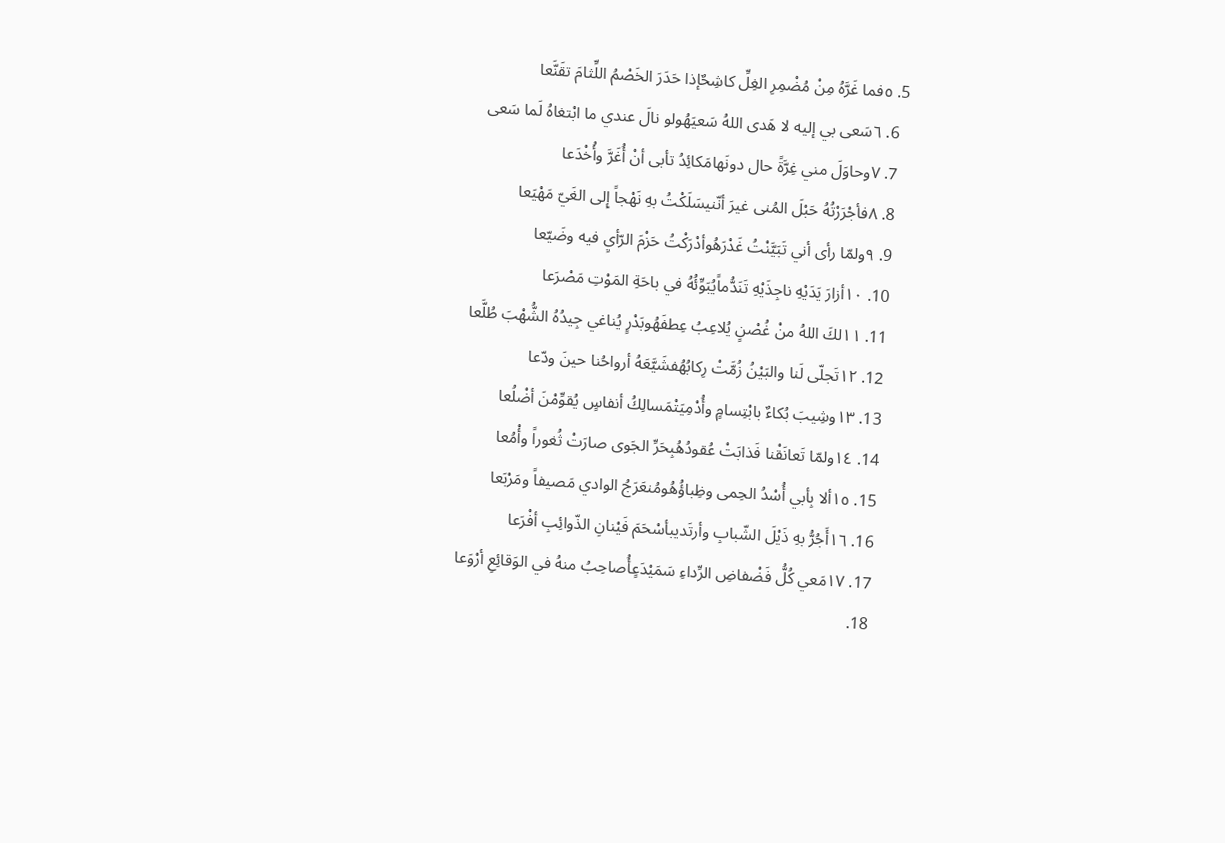5. ٥فما غَرَّهُ مِنْ مُضْمِرِ الغِلِّ كاشِحٌإذا حَدَرَ الخَصْمُ اللِّثامَ تقَنَّعا
  6. ٦سَعى بي إليه لا هَدى اللهُ سَعيَهُولو نالَ عندي ما ابْتغاهُ لَما سَعى
  7. ٧وحاوَلَ مني غِرَّةً حال دونَهامَكائِدُ تأبى أنْ أُغَرَّ وأُخْدَعا
  8. ٨فأجْرَرْتُهُ حَبْلَ المُنى غيرَ أنّنيسَلَكْتُ بهِ نَهْجاً إِلى الغَيّ مَهْيَعا
  9. ٩ولمّا رأى أني تَبَيَّنْتُ غَدْرَهُوأدْرَكْتُ حَزْمَ الرّأيِ فيه وضَيّعا
  10. ١٠أزارَ يَدَيْهِ ناجِذَيْهِ تَنَدُّماًيُبَوِّئُهُ في باحَةِ المَوْتِ مَصْرَعا
  11. ١١لكَ اللهُ منْ غُصْنٍ يُلاعِبُ عِطفَهُوبَدْرٍ يُناغي جِيدُهُ الشُّهْبَ طُلَّعا
  12. ١٢تَجلّى لَنا والبَيْنُ زُمَّتْ رِكابُهُفشَيَّعَهُ أرواحُنا حينَ ودّعا
  13. ١٣وشِيبَ بُكاءٌ بابْتِسامٍ وأُدْمِيَتْمَسالِكُ أنفاسٍ يُقوِّمْنَ أضْلُعا
  14. ١٤ولمّا تَعانَقْنا فَذابَتْ عُقودُهُبِحَرِّ الجَوى صارَتْ ثُغوراً وأْمُعا
  15. ١٥ألا بِأبي أُسْدُ الحِمى وظِباؤُهُومُنعَرَجُ الوادي مَصيفاً ومَرْبَعا
  16. ١٦أَجُرُّ بهِ ذَيْلَ الشّبابِ وأرتَديبأسْحَمَ فَيْنانِ الذّوائِبِ أفْرَعا
  17. ١٧مَعي كُلُّ فَضْفاضِ الرِّداءِ سَمَيْدَعٍأُصاحِبُ منهُ في الوَقائِعِ أرْوَعا
  18.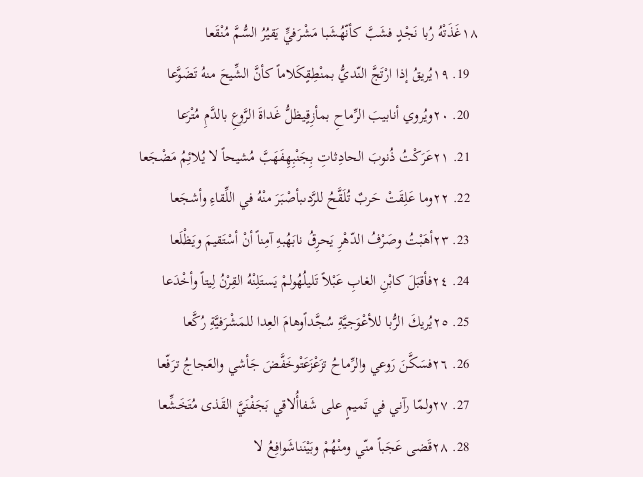١٨غَذَتْهُ رُبا نَجْدٍ فشَبَّ كأنّهُشَبا مَشْرَفيٍّ يَقيُرُ السُّمَّ مُنْقَعا
  19. ١٩يُريقُ إذا ارْتَجَّ النّديُّ بمنْطِقٍكَلاماً كأنَّ الشِّيحَ منهُ تَضَوَّعا
  20. ٢٠ويُروي أنابيبَ الرِّماحِ بمأزِقٍيظلُّ غَداةَ الرَّوعِ بالدَّمِ مُتْرَعا
  21. ٢١عَرَكْتُ ذُنوبَ الحادِثاتِ بِجَنْبِهِفَهَبَّ مُشيحاً لا يُلائِمُ مَضْجَعا
  22. ٢٢وما عَلِقَتْ حَربٌ تُلَقَّحُ للرَّدىبأصْبَرَ منْهُ في اللِّقاءِ وأشجَعا
  23. ٢٣أهَبْتُ وصَرْفُ الدّهْرِ يَحرِقُ نابَهُبهِ آمِناً أنْ أسْتَقيمَ ويَظْلَعا
  24. ٢٤فأقبَلَ كابْنِ الغابِ عَبْلاً تَليلُهُولمْ يَستَلِنْهُ القِرْنُ لِيتاً وأخْدَعا
  25. ٢٥يُريكَ الرُّبا للأعْوَجيَّةِ سُجَّداًوهامَ العِدا للمَشْرَفيَّةِ رُكَّعا
  26. ٢٦فسَكَّنَ رَوعي والرِّماحُ تزَعْزَعَتْوخَفَّضَ جَأشي والعَجاجُ ترَفّعا
  27. ٢٧ولمّا رآني في تَميمٍ على شَفاأُلاقي بَجَفْنَيَّ القَذى مُتَخَشِّعا
  28. ٢٨قَضى عَجَباً منّي ومنْهُمْ وبَيْنَناشَوافِعُ لا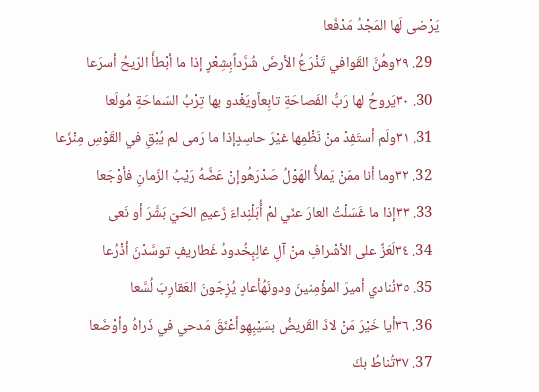يَرْضى لَها المَجْدُ مَدْفَعا
  29. ٢٩وهُنَّ القَوافي تَذْرَعُ الأرضَ شُرَّداًبِشِعْرٍ إذا ما أبْطأَ الرّيحُ أسرَعا
  30. ٣٠يَروحُ لها رَبُّ الفَصاحَةِ تابِعاًويَغْدو بها تِرْبُ السّماحَةِ مُولَعا
  31. ٣١ولَم أستَفِدْ منْ نَظْمِها غيْرَ حاسِدٍإذا ما رَمى لم يُبْقِ في القَوْسِ مِنْزَعا
  32. ٣٢وما أنا ممّنْ يَملأُ الهَوْلُ صَدْرَهُوإنْ عَضَّهُ رَيْبُ الزّمانِ فأوْجَعا
  33. ٣٣إذا ما غَسَلْتُ العارَ عنّي لمْ أُبَلْنِداءَ زَعيمِ الحَيّ بَشَّرَ أو نَعى
  34. ٣٤لَعَزَّ على الأشْرافِ منْ آلِ غالِبٍخُدودُ غَطاريفٍ توسَّدْنَ أذْرُعا
  35. ٣٥نُنادي أميرَ المؤْمِنينَ ودونَهُأعادٍ يُزِجّونَ العَقارِبَ لُسَّعا
  36. ٣٦أيا خَيْرَ مَنْ لاذَ القَريضُ بسَيْبِهِوأعْنَقَ مَدحي في ذَراهُ وأوْضَعا
  37. ٣٧تُناطُ بكَ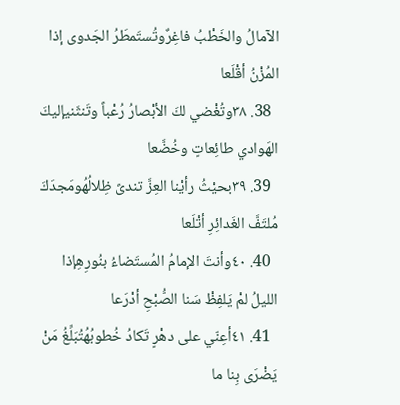الآمالُ والخَطْبُ فاغِرٌوتُستَمطَرُ الجَدوى إذا المُزْنُ أقْلَعا
  38. ٣٨وتُغْضي لكَ الأبْصارُ رُعْباً وتَنثَنيإليكَ الهَوادي طائِعاتٍ وخُضَّعا
  39. ٣٩بحيْثُ رأيْنا العِزَّ تندىً ظِلالُهُومَجدَكَ مُلتَفَّ الغَدائِرِ أتْلَعا
  40. ٤٠وأنتَ الإمامُ المُستَضاءُ بنُورِهِإذا الليلُ لمْ يَلفِظْ سَنا الصُّبْحِ أدْرَعا
  41. ٤١أعِنّي على دهْرٍ تَكادُ خُطوبُهُتُبَلِّغُ مَنْ يَضْرَى بِنا ما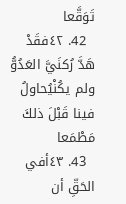تَوَقَّعا
  42. ٤٢فقَدْ هَدَّ رُكنَيَّ العَدُوُّ ولم يكُنْيُحاولُ فينا قَبْلَ ذلكَ مَطْمَعا
  43. ٤٣أفي الحَقِّ أن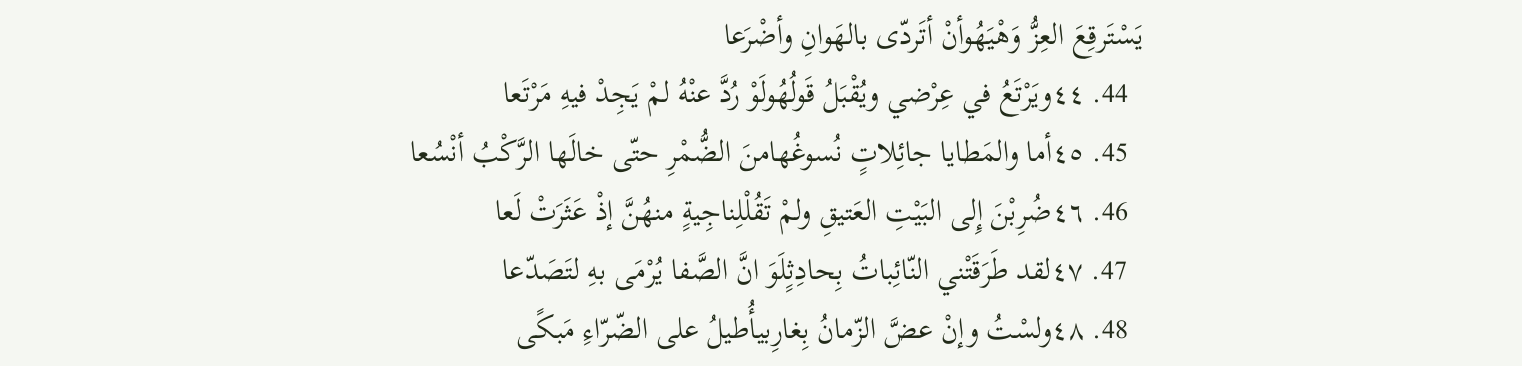يَسْتَرقِعَ العِزُّ وَهْيَهُوأنْ أتَردّى بالهَوانِ وأضْرَعا
  44. ٤٤ويَرْتَعُ في عِرْضي ويُقْبَلُ قَولُهُولَوْ رُدَّ عنْهُ لمْ يَجِدْ فيهِ مَرْتَعا
  45. ٤٥أما والمَطايا جائِلاتٍ نُسوغُهامنَ الضُّمْرِ حتّى خالَها الرَّكْبُ أنْسُعا
  46. ٤٦ضُرِبْنَ إِلى البَيْتِ العَتيقِ ولمْ تَقُلْلِناجِيةٍ منهُنَّ إذْ عَثَرَتْ لَعا
  47. ٤٧لقد طَرَقَتْني النّائِباتُ بِحادِثٍلَوَ انَّ الصَّفا يُرْمَى بهِ لتَصَدّعا
  48. ٤٨ولسْتُ وإنْ عضَّ الزّمانُ بِغارِبيأُطيلُ على الضّرّاءِ مَبكًى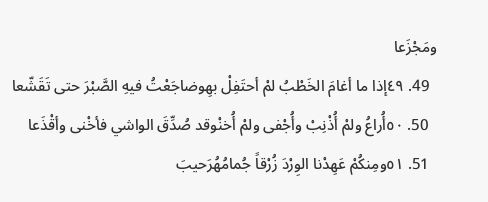ومَجْزَعا
  49. ٤٩إذا ما أغامَ الخَطْبُ لمْ أحتَفِلْ بهِوضاجَعْتُ فيهِ الصَّبْرَ حتى تَقَشّعا
  50. ٥٠أُراعُ ولمْ أُذْنِبْ وأُجْفى ولمْ أُخنْوقد صُدِّقَ الواشي فأخْنى وأقْذَعا
  51. ٥١ومِنكُمْ عَهِدْنا الوِرْدَ زُرْقاً جُمامُهُرَحيبَ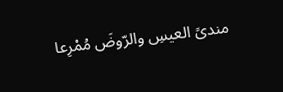مندىً العيسِ والرّوضَ مُمْرِعا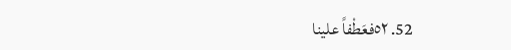52. ٥٢فعَطْفاً علينا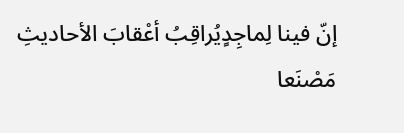إنّ فينا لِماجِدٍيُراقِبُ أعْقابَ الأحاديثِ مَصْنَعا